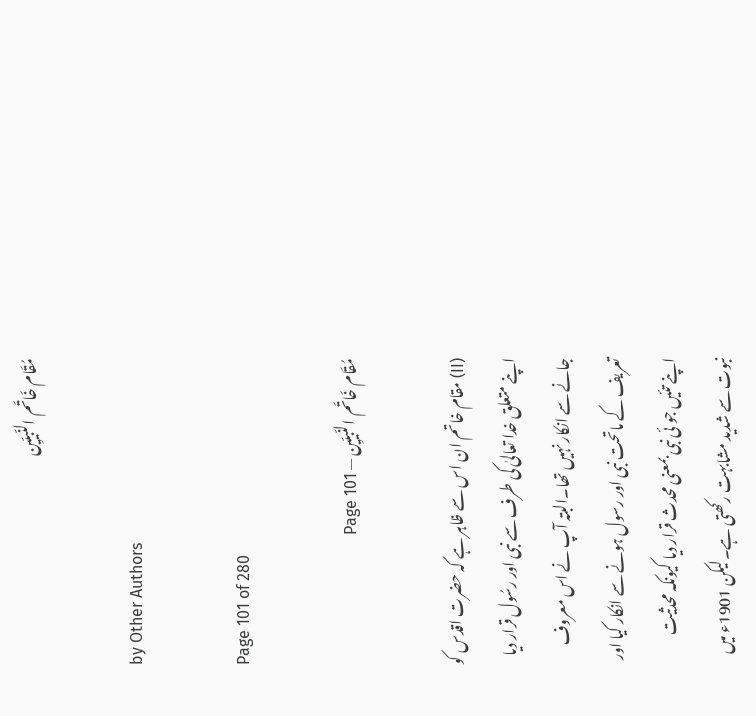مُقَام خَاتَم النّبیّیِن

by Other Authors

Page 101 of 280

مُقَام خَاتَم النّبیّیِن — Page 101

(II) مقام خاتم ان اس سے ظاہر ہے کہ حضرت اقدس کو اپنے متعلق خدا تعالیٰ کی طرف سے نبی اور رسُول قرار دیا جانے سے انکار نہیں تھا۔البتہ آپ نے اس معروف تعریف کے ماتحت نبی اور رسول ہونے سے انکار کیا اور اپنے تئیں جو ئی نبی بمعنی محدث قرار دیا کیونکہ محدثیت نبوت سے شدید مشابہت رکھتی ہے۔لیکن 1901ء میں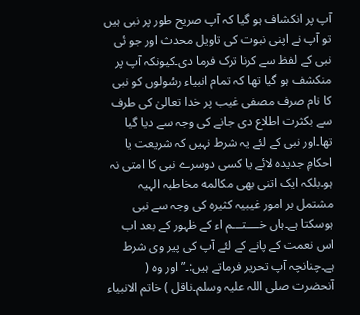آپ پر انکشاف ہو گیا کہ آپ صریح طور پر نبی ہیں تو آپ نے اپنی نبوت کی تاویل محدث اور جو ئی نبی کے لفظ سے کرنا ترک فرما دی۔کیونکہ آپ پر منکشف ہو گیا تھا کہ تمام انبیاء رسُولوں کو نبی کا نام صرف مصفی غیب پر خدا تعالیٰ کی طرف سے بکثرت اطلاع دی جانے کی وجہ سے دیا گیا تھا۔اور نبی کے لئے یہ شرط نہیں کہ شریعت یا احکامِ جدیدہ لائے یا کسی دوسرے نبی کا امتی نہ ہو۔بلکہ ایک اتنی بھی مکالمه مخاطبہ الہیہ مشتمل بر امور غیبیہ کثیرہ کی وجہ سے نبی ہوسکتا ہے۔ہاں خــــتـــم اء کے ظہور کے بعد اب اس نعمت کے پانے کے لئے آپ کی پیر وی شرط ہے۔چنانچہ آپ تحریر فرماتے ہیں:۔” اور وہ ( آنحضرت صلی اللہ علیہ وسلم۔ناقل ) خاتم الانبیاء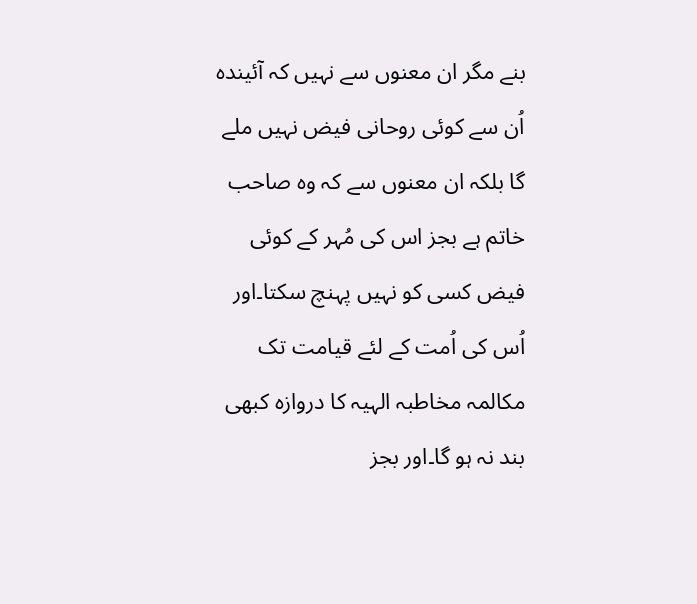بنے مگر ان معنوں سے نہیں کہ آئیندہ اُن سے کوئی روحانی فیض نہیں ملے گا بلکہ ان معنوں سے کہ وہ صاحب خاتم ہے بجز اس کی مُہر کے کوئی فیض کسی کو نہیں پہنچ سکتا۔اور اُس کی اُمت کے لئے قیامت تک مکالمہ مخاطبہ الہیہ کا دروازہ کبھی بند نہ ہو گا۔اور بجز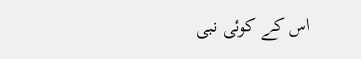اس کے کوئی نبی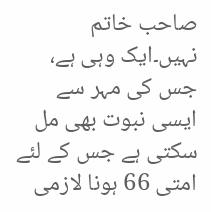صاحب خاتم نہیں۔ایک وہی ہے، جس کی مہر سے ایسی نبوت بھی مل سکتی ہے جس کے لئے امتی 66 ہونا لازمی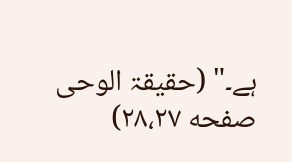ہے۔" (حقیقۃ الوحی صفحه ۲۸،۲۷)